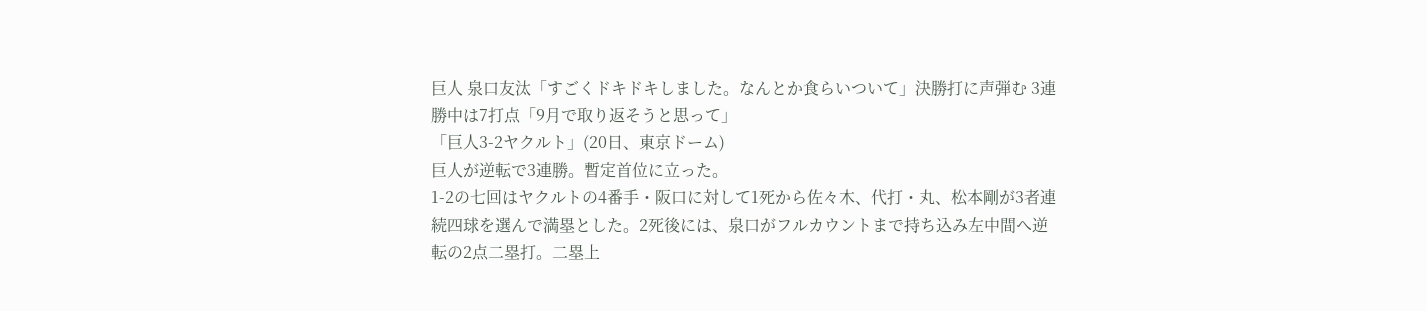巨人 泉口友汰「すごくドキドキしました。なんとか食らいついて」決勝打に声弾む 3連勝中は7打点「9月で取り返そうと思って」
「巨人3-2ヤクルト」(20日、東京ドーム)
巨人が逆転で3連勝。暫定首位に立った。
1-2の七回はヤクルトの4番手・阪口に対して1死から佐々木、代打・丸、松本剛が3者連続四球を選んで満塁とした。2死後には、泉口がフルカウントまで持ち込み左中間へ逆転の2点二塁打。二塁上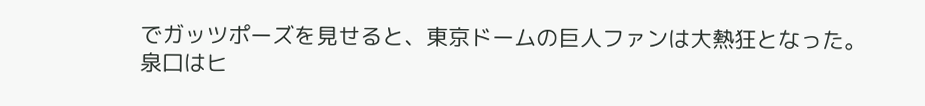でガッツポーズを見せると、東京ドームの巨人ファンは大熱狂となった。
泉口はヒ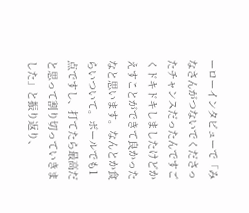ーローインタビューで「みなさんがつないでくださったチャンスだったんですごくドキドキしましたけどかえすことができて良かったなと思います。なんとか食らいついて。ボールでも1点ですし、打てたら最高だと思って割り切っていきました」と振り返り、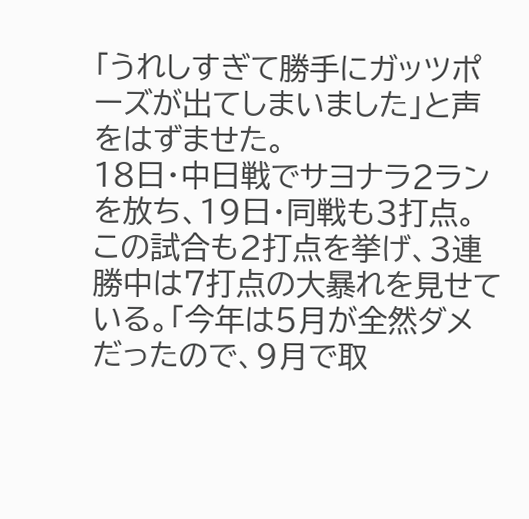「うれしすぎて勝手にガッツポーズが出てしまいました」と声をはずませた。
18日・中日戦でサヨナラ2ランを放ち、19日・同戦も3打点。この試合も2打点を挙げ、3連勝中は7打点の大暴れを見せている。「今年は5月が全然ダメだったので、9月で取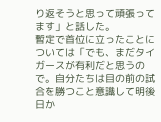り返そうと思って頑張ってます」と話した。
暫定で首位に立ったことについては「でも、まだタイガースが有利だと思うので。自分たちは目の前の試合を勝つこと意識して明後日か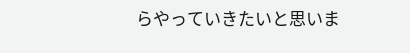らやっていきたいと思いま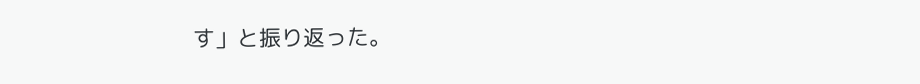す」と振り返った。